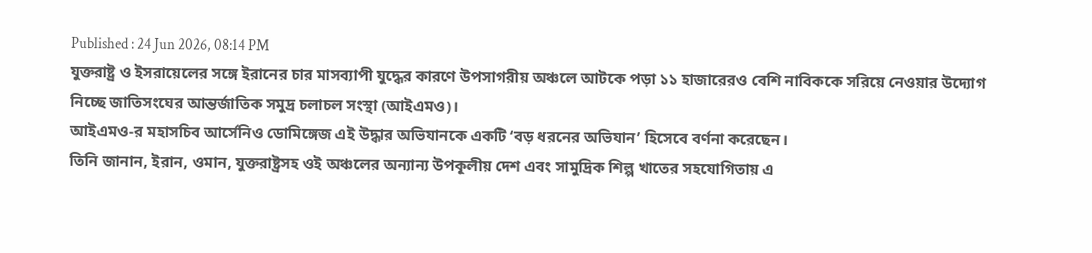Published : 24 Jun 2026, 08:14 PM
যুক্তরাষ্ট্র ও ইসরায়েলের সঙ্গে ইরানের চার মাসব্যাপী যুদ্ধের কারণে উপসাগরীয় অঞ্চলে আটকে পড়া ১১ হাজারেরও বেশি নাবিককে সরিয়ে নেওয়ার উদ্যোগ নিচ্ছে জাতিসংঘের আন্তর্জাতিক সমুদ্র চলাচল সংস্থা (আইএমও)।
আইএমও-র মহাসচিব আর্সেনিও ডোমিঙ্গেজ এই উদ্ধার অভিযানকে একটি ‘বড় ধরনের অভিযান’ হিসেবে বর্ণনা করেছেন।
তিনি জানান, ইরান, ওমান, যুক্তরাষ্ট্রসহ ওই অঞ্চলের অন্যান্য উপকূলীয় দেশ এবং সামুদ্রিক শিল্প খাতের সহযোগিতায় এ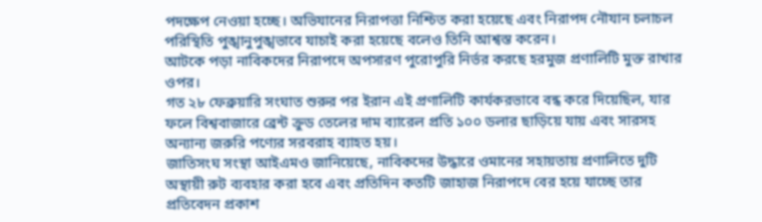পদক্ষেপ নেওয়া হচ্ছে। অভিযানের নিরাপত্তা নিশ্চিত করা হয়েছে এবং নিরাপদ নৌযান চলাচল পরিস্থিতি পুঙ্খানুপুঙ্খভাবে যাচাই করা হয়েছে বলেও তিনি আশ্বস্ত করেন।
আটকে পড়া নাবিকদের নিরাপদে অপসারণ পুরোপুরি নির্ভর করছে হরমুজ প্রণালিটি মুক্ত রাখার ওপর।
গত ২৮ ফেব্রুয়ারি সংঘাত শুরুর পর ইরান এই প্রণালিটি কার্যকরভাবে বন্ধ করে দিয়েছিল, যার ফলে বিশ্ববাজারে ব্রেন্ট ক্রুড তেলের দাম ব্যারেল প্রতি ১০০ ডলার ছাড়িয়ে যায় এবং সারসহ অন্যান্য জরুরি পণ্যের সরবরাহ ব্যাহত হয়।
জাতিসংঘ সংস্থা আইএমও জানিয়েছে, নাবিকদের উদ্ধারে ওমানের সহায়তায় প্রণালিতে দুটি অস্থায়ী রুট ব্যবহার করা হবে এবং প্রতিদিন কতটি জাহাজ নিরাপদে বের হয়ে যাচ্ছে তার প্রতিবেদন প্রকাশ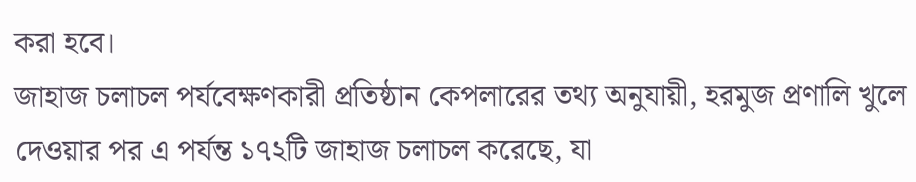করা হবে।
জাহাজ চলাচল পর্যবেক্ষণকারী প্রতিষ্ঠান কেপলারের তথ্য অনুযায়ী, হরমুজ প্রণালি খুলে দেওয়ার পর এ পর্যন্ত ১৭২টি জাহাজ চলাচল করেছে, যা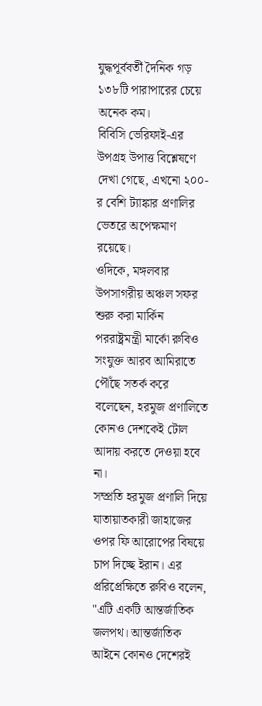যুদ্ধপূর্ববর্তী দৈনিক গড় ১৩৮টি পারাপারের চেয়ে অনেক কম।
বিবিসি ভেরিফাই-এর উপগ্রহ উপাত্ত বিশ্লেষণে দেখা গেছে, এখনো ২০০-র বেশি ট্যাঙ্কার প্রণালির ভেতরে অপেক্ষমাণ রয়েছে।
ওদিকে, মঙ্গলবার উপসাগরীয় অঞ্চল সফর শুরু করা মার্কিন পররাষ্ট্রমন্ত্রী মার্কো রুবিও সংযুক্ত আরব আমিরাতে পৌঁছে সতর্ক করে বলেছেন, হরমুজ প্রণালিতে কোনও দেশকেই টোল আদায় করতে দেওয়া হবে না।
সম্প্রতি হরমুজ প্রণালি দিয়ে যাতায়াতকারী জাহাজের ওপর ফি আরোপের বিষয়ে চাপ দিচ্ছে ইরান। এর প্ররিপ্রেক্ষিতে রুবিও বলেন,
"এটি একটি আন্তর্জাতিক জলপথ। আন্তর্জাতিক আইনে কোনও দেশেরই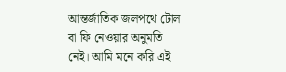আন্তর্জাতিক জলপথে টোল বা ফি নেওয়ার অনুমতি নেই। আমি মনে করি এই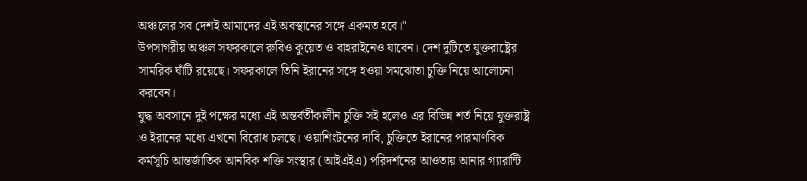অঞ্চলের সব দেশই আমাদের এই অবস্থানের সঙ্গে একমত হবে।"
উপসাগরীয় অঞ্চল সফরকালে রুবিও কুয়েত ও বাহরাইনেও যাবেন। দেশ দুটিতে যুক্তরাষ্ট্রের সামরিক ঘাঁটি রয়েছে। সফরকালে তিনি ইরানের সঙ্গে হওয়া সমঝোতা চুক্তি নিয়ে আলোচনা করবেন।
যুদ্ধ অবসানে দুই পক্ষের মধ্যে এই অন্তর্বর্তীকালীন চুক্তি সই হলেও এর বিভিন্ন শর্ত নিয়ে যুক্তরাষ্ট্র ও ইরানের মধ্যে এখনো বিরোধ চলছে। ওয়াশিংটনের দাবি, চুক্তিতে ইরানের পারমাণবিক কর্মসূচি আন্তর্জাতিক আনবিক শক্তি সংস্থার (আইএইএ) পরিদর্শনের আওতায় আনার গ্যারান্টি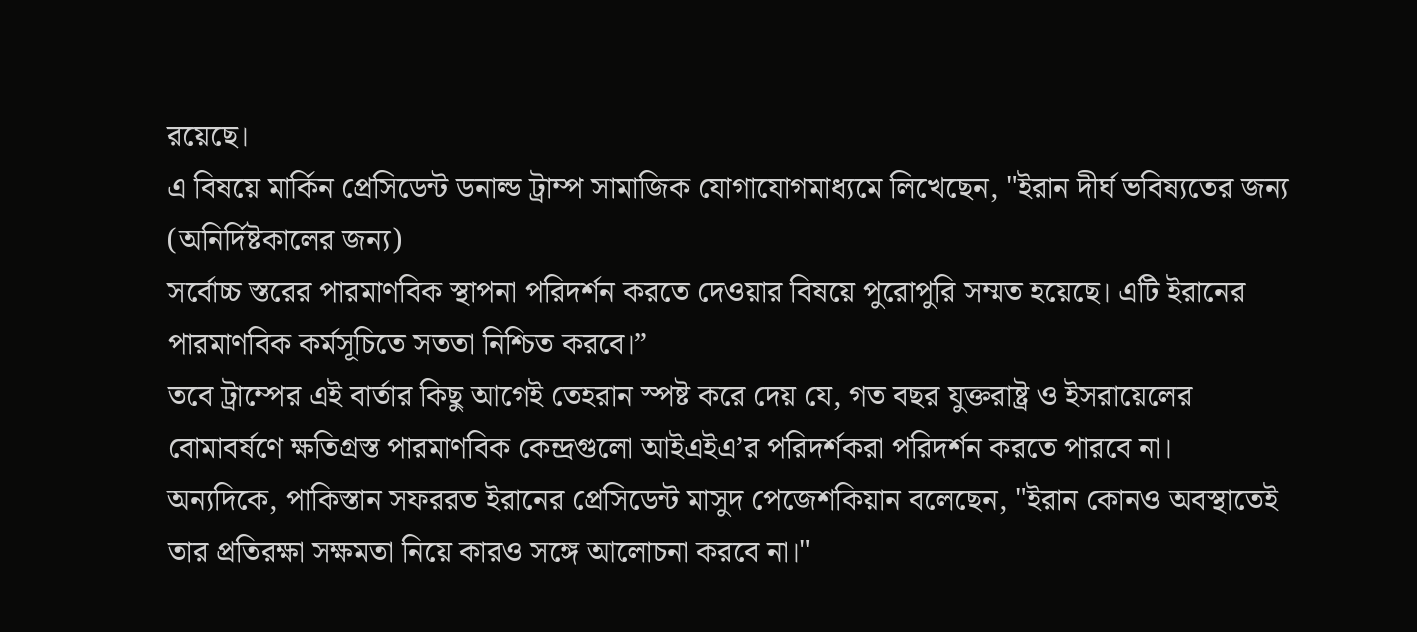রয়েছে।
এ বিষয়ে মার্কিন প্রেসিডেন্ট ডনাল্ড ট্রাম্প সামাজিক যোগাযোগমাধ্যমে লিখেছেন, "ইরান দীর্ঘ ভবিষ্যতের জন্য (অনির্দিষ্টকালের জন্য)
সর্বোচ্চ স্তরের পারমাণবিক স্থাপনা পরিদর্শন করতে দেওয়ার বিষয়ে পুরোপুরি সম্মত হয়েছে। এটি ইরানের পারমাণবিক কর্মসূচিতে সততা নিশ্চিত করবে।”
তবে ট্রাম্পের এই বার্তার কিছু আগেই তেহরান স্পষ্ট করে দেয় যে, গত বছর যুক্তরাষ্ট্র ও ইসরায়েলের বোমাবর্ষণে ক্ষতিগ্রস্ত পারমাণবিক কেন্দ্রগুলো আইএইএ’র পরিদর্শকরা পরিদর্শন করতে পারবে না।
অন্যদিকে, পাকিস্তান সফররত ইরানের প্রেসিডেন্ট মাসুদ পেজেশকিয়ান বলেছেন, "ইরান কোনও অবস্থাতেই তার প্রতিরক্ষা সক্ষমতা নিয়ে কারও সঙ্গে আলোচনা করবে না।"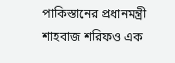পাকিস্তানের প্রধানমন্ত্রী শাহবাজ শরিফও এক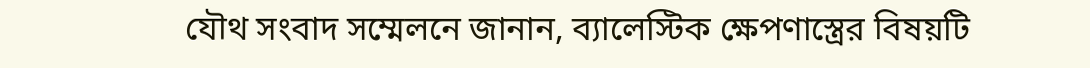যৌথ সংবাদ সম্মেলনে জানান, ব্যালেস্টিক ক্ষেপণাস্ত্রের বিষয়টি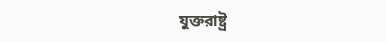যুক্তরাষ্ট্র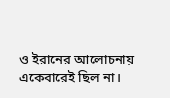ও ইরানের আলোচনায় একেবারেই ছিল না।